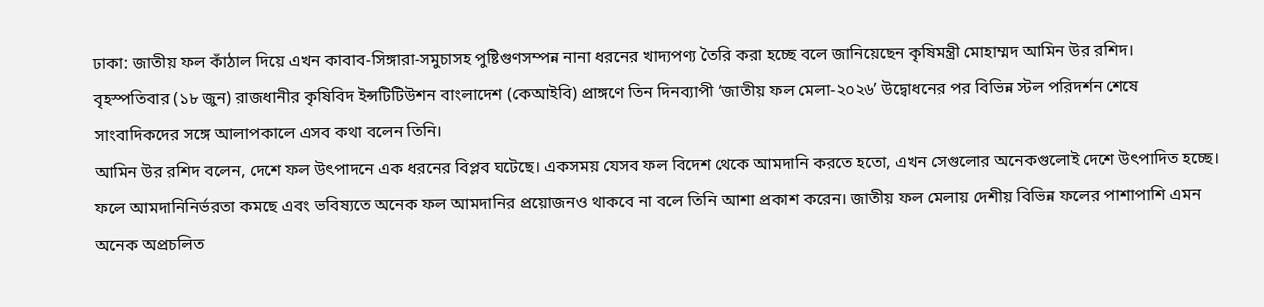ঢাকা: জাতীয় ফল কাঁঠাল দিয়ে এখন কাবাব-সিঙ্গারা-সমুচাসহ পুষ্টিগুণসম্পন্ন নানা ধরনের খাদ্যপণ্য তৈরি করা হচ্ছে বলে জানিয়েছেন কৃষিমন্ত্রী মোহাম্মদ আমিন উর রশিদ।
বৃহস্পতিবার (১৮ জুন) রাজধানীর কৃষিবিদ ইন্সটিটিউশন বাংলাদেশ (কেআইবি) প্রাঙ্গণে তিন দিনব্যাপী ‘জাতীয় ফল মেলা-২০২৬’ উদ্বোধনের পর বিভিন্ন স্টল পরিদর্শন শেষে সাংবাদিকদের সঙ্গে আলাপকালে এসব কথা বলেন তিনি।
আমিন উর রশিদ বলেন, দেশে ফল উৎপাদনে এক ধরনের বিপ্লব ঘটেছে। একসময় যেসব ফল বিদেশ থেকে আমদানি করতে হতো, এখন সেগুলোর অনেকগুলোই দেশে উৎপাদিত হচ্ছে। ফলে আমদানিনির্ভরতা কমছে এবং ভবিষ্যতে অনেক ফল আমদানির প্রয়োজনও থাকবে না বলে তিনি আশা প্রকাশ করেন। জাতীয় ফল মেলায় দেশীয় বিভিন্ন ফলের পাশাপাশি এমন অনেক অপ্রচলিত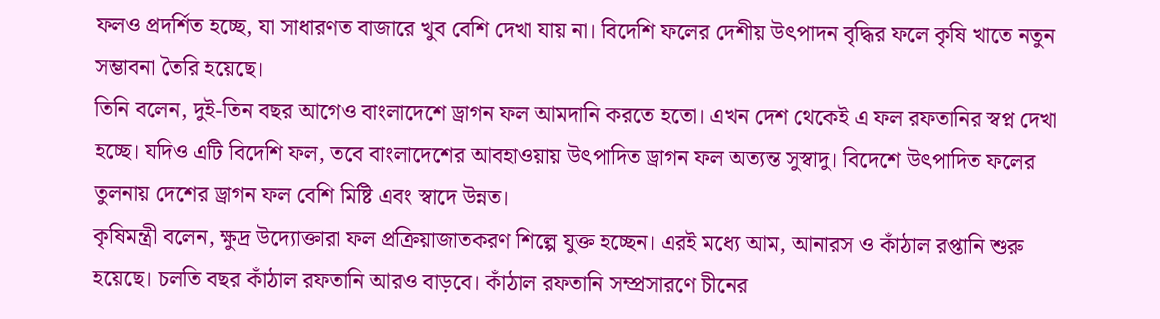ফলও প্রদর্শিত হচ্ছে, যা সাধারণত বাজারে খুব বেশি দেখা যায় না। বিদেশি ফলের দেশীয় উৎপাদন বৃদ্ধির ফলে কৃষি খাতে নতুন সম্ভাবনা তৈরি হয়েছে।
তিনি বলেন, দুই-তিন বছর আগেও বাংলাদেশে ড্রাগন ফল আমদানি করতে হতো। এখন দেশ থেকেই এ ফল রফতানির স্বপ্ন দেখা হচ্ছে। যদিও এটি বিদেশি ফল, তবে বাংলাদেশের আবহাওয়ায় উৎপাদিত ড্রাগন ফল অত্যন্ত সুস্বাদু। বিদেশে উৎপাদিত ফলের তুলনায় দেশের ড্রাগন ফল বেশি মিষ্টি এবং স্বাদে উন্নত।
কৃষিমন্ত্রী বলেন, ক্ষুদ্র উদ্যোক্তারা ফল প্রক্রিয়াজাতকরণ শিল্পে যুক্ত হচ্ছেন। এরই মধ্যে আম, আনারস ও কাঁঠাল রপ্তানি শুরু হয়েছে। চলতি বছর কাঁঠাল রফতানি আরও বাড়বে। কাঁঠাল রফতানি সম্প্রসারণে চীনের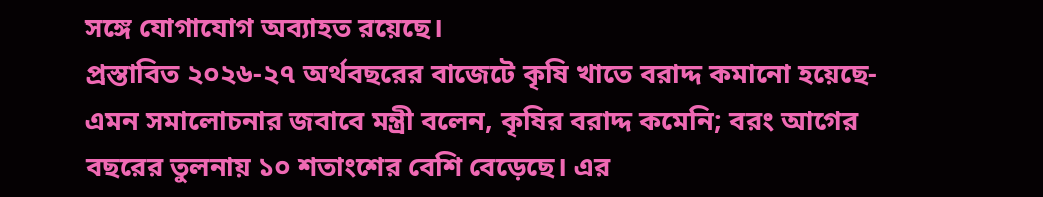সঙ্গে যোগাযোগ অব্যাহত রয়েছে।
প্রস্তাবিত ২০২৬-২৭ অর্থবছরের বাজেটে কৃষি খাতে বরাদ্দ কমানো হয়েছে- এমন সমালোচনার জবাবে মন্ত্রী বলেন, কৃষির বরাদ্দ কমেনি; বরং আগের বছরের তুলনায় ১০ শতাংশের বেশি বেড়েছে। এর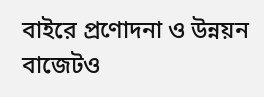বাইরে প্রণোদনা ও উন্নয়ন বাজেটও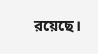রয়েছে।